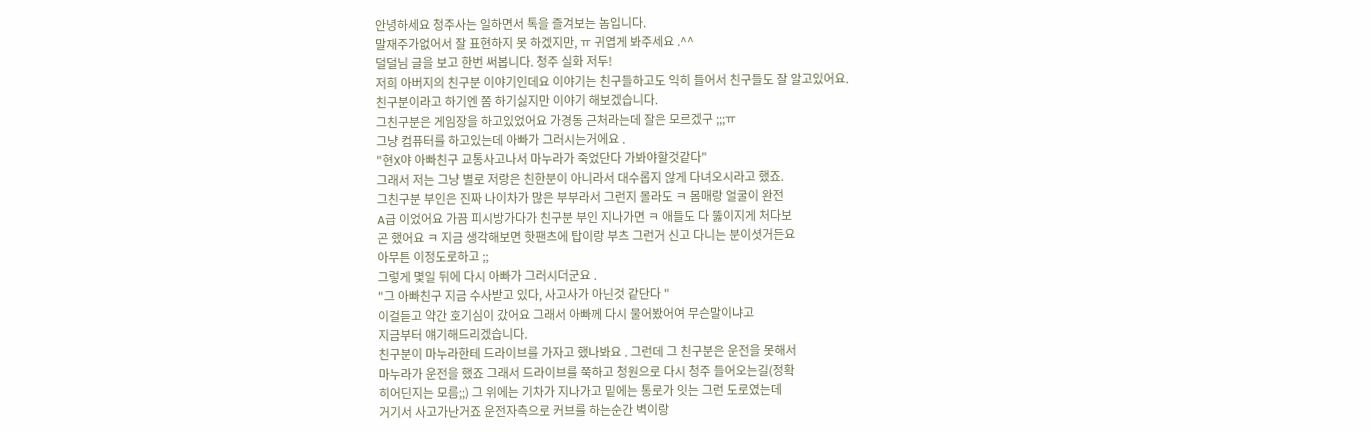안녕하세요 청주사는 일하면서 톡을 즐겨보는 놈입니다.
말재주가없어서 잘 표현하지 못 하겠지만, ㅠ 귀엽게 봐주세요 .^^
덜덜님 글을 보고 한번 써봅니다. 청주 실화 저두!
저희 아버지의 친구분 이야기인데요 이야기는 친구들하고도 익히 들어서 친구들도 잘 알고있어요.
친구분이라고 하기엔 쫌 하기싫지만 이야기 해보겠습니다.
그친구분은 게임장을 하고있었어요 가경동 근처라는데 잘은 모르겠구 ;;;ㅠ
그냥 컴퓨터를 하고있는데 아빠가 그러시는거에요 .
"현X야 아빠친구 교통사고나서 마누라가 죽었단다 가봐야할것같다"
그래서 저는 그냥 별로 저랑은 친한분이 아니라서 대수롭지 않게 다녀오시라고 했죠.
그친구분 부인은 진짜 나이차가 많은 부부라서 그런지 몰라도 ㅋ 몸매랑 얼굴이 완전
A급 이었어요 가끔 피시방가다가 친구분 부인 지나가면 ㅋ 애들도 다 뚫이지게 처다보
곤 했어요 ㅋ 지금 생각해보면 핫팬츠에 탑이랑 부츠 그런거 신고 다니는 분이셧거든요
아무튼 이정도로하고 ;;
그렇게 몇일 뒤에 다시 아빠가 그러시더군요 .
"그 아빠친구 지금 수사받고 있다, 사고사가 아닌것 같단다 "
이걸듣고 약간 호기심이 갔어요 그래서 아빠께 다시 물어봤어여 무슨말이냐고
지금부터 얘기해드리겠습니다.
친구분이 마누라한테 드라이브를 가자고 했나봐요 . 그런데 그 친구분은 운전을 못해서
마누라가 운전을 했죠 그래서 드라이브를 쭉하고 청원으로 다시 청주 들어오는길(정확
히어딘지는 모름;;) 그 위에는 기차가 지나가고 밑에는 통로가 잇는 그런 도로였는데
거기서 사고가난거죠 운전자측으로 커브를 하는순간 벽이랑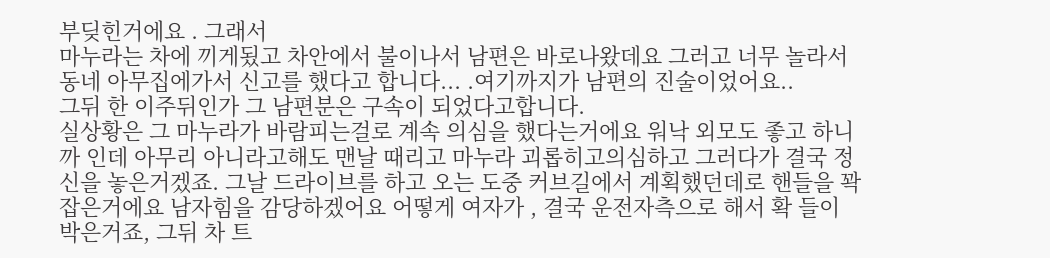부딪힌거에요 . 그래서
마누라는 차에 끼게됬고 차안에서 불이나서 남편은 바로나왔데요 그러고 너무 놀라서
동네 아무집에가서 신고를 했다고 합니다... .여기까지가 남편의 진술이었어요..
그뒤 한 이주뒤인가 그 남편분은 구속이 되었다고합니다.
실상황은 그 마누라가 바람피는걸로 계속 의심을 했다는거에요 워낙 외모도 좋고 하니
까 인데 아무리 아니라고해도 맨날 때리고 마누라 괴롭히고의심하고 그러다가 결국 정
신을 놓은거겠죠. 그날 드라이브를 하고 오는 도중 커브길에서 계획했던데로 핸들을 꽉
잡은거에요 남자힘을 감당하겠어요 어떻게 여자가 , 결국 운전자측으로 해서 확 들이
박은거죠, 그뒤 차 트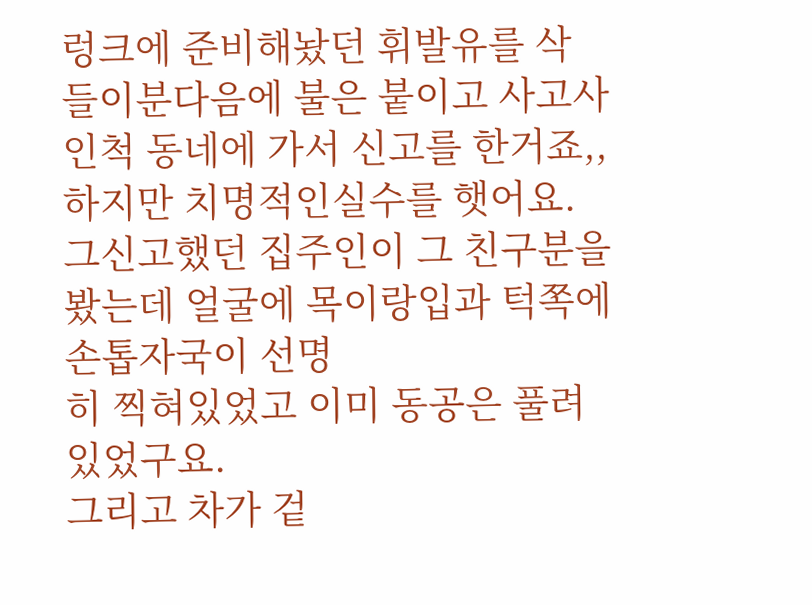렁크에 준비해놨던 휘발유를 삭 들이분다음에 불은 붙이고 사고사
인척 동네에 가서 신고를 한거죠,, 하지만 치명적인실수를 햇어요.
그신고했던 집주인이 그 친구분을 봤는데 얼굴에 목이랑입과 턱쪽에 손톱자국이 선명
히 찍혀있었고 이미 동공은 풀려 있었구요.
그리고 차가 겉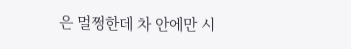은 멀쩡한데 차 안에만 시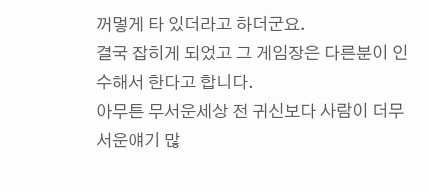꺼멓게 타 있더라고 하더군요.
결국 잡히게 되었고 그 게임장은 다른분이 인수해서 한다고 합니다.
아무튼 무서운세상 전 귀신보다 사람이 더무서운얘기 많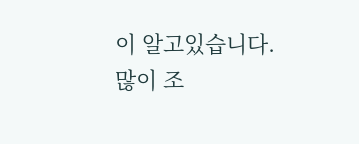이 알고있습니다.
많이 조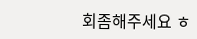회좀해주세요 ㅎ